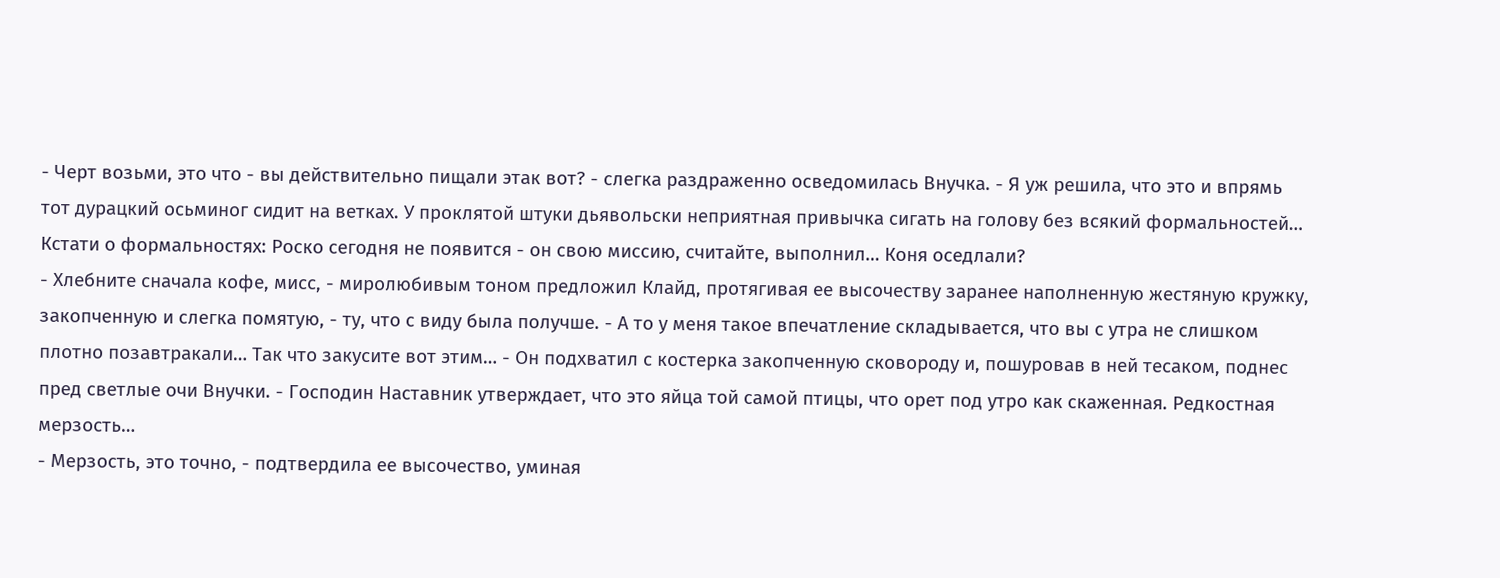- Черт возьми, это что - вы действительно пищали этак вот? - слегка раздраженно осведомилась Внучка. - Я уж решила, что это и впрямь тот дурацкий осьминог сидит на ветках. У проклятой штуки дьявольски неприятная привычка сигать на голову без всякий формальностей… Кстати о формальностях: Роско сегодня не появится - он свою миссию, считайте, выполнил… Коня оседлали?
- Хлебните сначала кофе, мисс, - миролюбивым тоном предложил Клайд, протягивая ее высочеству заранее наполненную жестяную кружку, закопченную и слегка помятую, - ту, что с виду была получше. - А то у меня такое впечатление складывается, что вы с утра не слишком плотно позавтракали… Так что закусите вот этим… - Он подхватил с костерка закопченную сковороду и, пошуровав в ней тесаком, поднес пред светлые очи Внучки. - Господин Наставник утверждает, что это яйца той самой птицы, что орет под утро как скаженная. Редкостная мерзость…
- Мерзость, это точно, - подтвердила ее высочество, уминая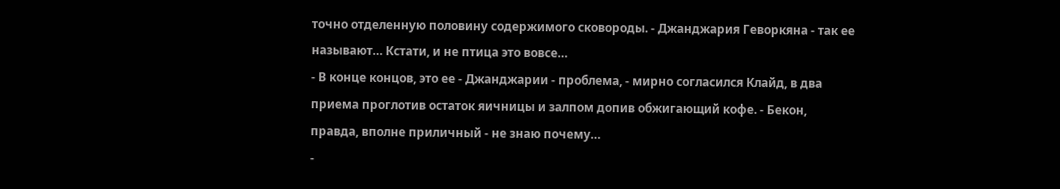точно отделенную половину содержимого сковороды. - Джанджария Геворкяна - так ее называют… Кстати, и не птица это вовсе…
- В конце концов, это ее - Джанджарии - проблема, - мирно согласился Клайд, в два приема проглотив остаток яичницы и залпом допив обжигающий кофе. - Бекон, правда, вполне приличный - не знаю почему…
-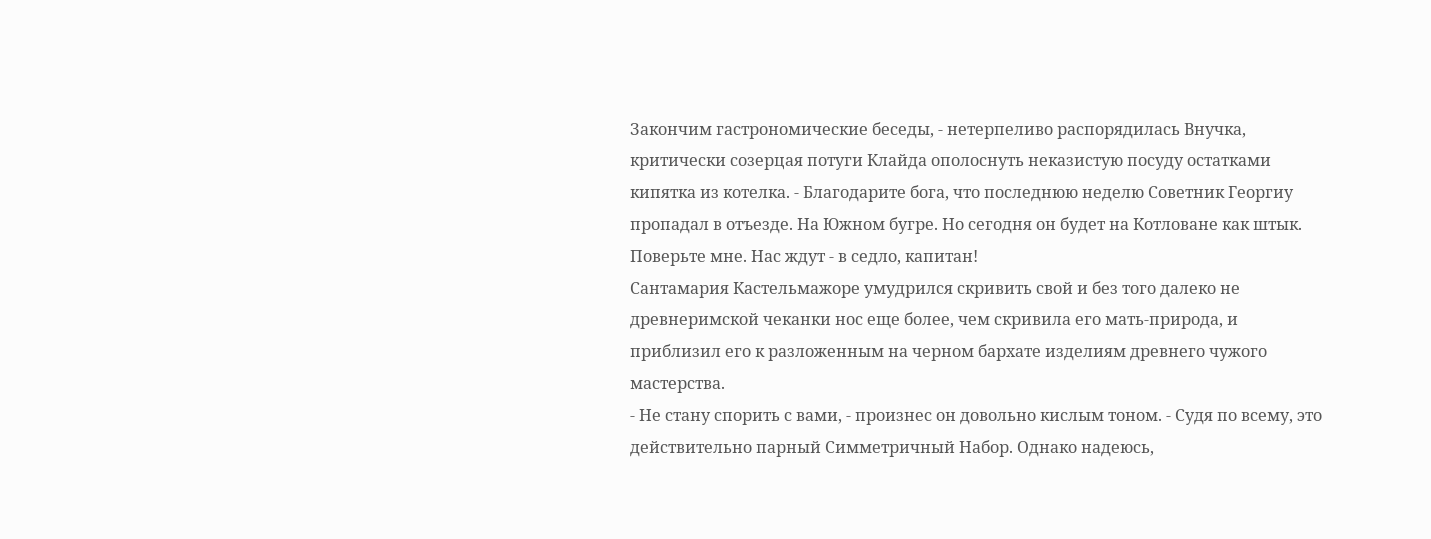Закончим гастрономические беседы, - нетерпеливо распорядилась Внучка, критически созерцая потуги Клайда ополоснуть неказистую посуду остатками кипятка из котелка. - Благодарите бога, что последнюю неделю Советник Георгиу пропадал в отъезде. На Южном бугре. Но сегодня он будет на Котловане как штык. Поверьте мне. Нас ждут - в седло, капитан!
Сантамария Кастельмажоре умудрился скривить свой и без того далеко не древнеримской чеканки нос еще более, чем скривила его мать-природа, и приблизил его к разложенным на черном бархате изделиям древнего чужого мастерства.
- Не стану спорить с вами, - произнес он довольно кислым тоном. - Судя по всему, это действительно парный Симметричный Набор. Однако надеюсь,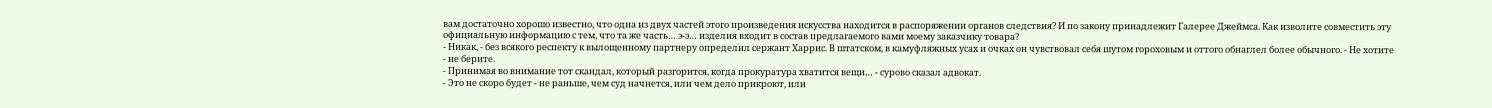вам достаточно хорошо известно, что одна из двух частей этого произведения искусства находится в распоряжении органов следствия? И по закону принадлежит Галерее Джеймса. Как изволите совместить эту официальную информацию с тем, что та же часть… э-э… изделия входит в состав предлагаемого вами моему заказчику товара?
- Никак, - без всякого респекту к вылощенному партнеру определил сержант Харрис. В штатском, в камуфляжных усах и очках он чувствовал себя шутом гороховым и оттого обнаглел более обычного. - Не хотите - не берите.
- Принимая во внимание тот скандал, который разгорится, когда прокуратура хватится вещи… - сурово сказал адвокат.
- Это не скоро будет - не раньше, чем суд начнется, или чем дело прикроют, или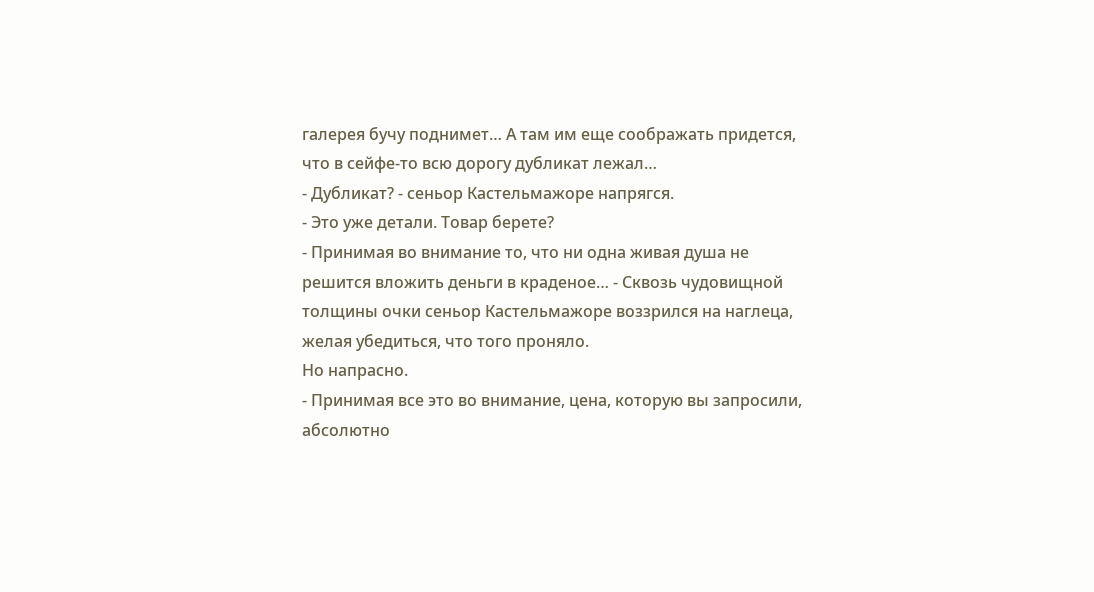галерея бучу поднимет… А там им еще соображать придется, что в сейфе-то всю дорогу дубликат лежал…
- Дубликат? - сеньор Кастельмажоре напрягся.
- Это уже детали. Товар берете?
- Принимая во внимание то, что ни одна живая душа не решится вложить деньги в краденое… - Сквозь чудовищной толщины очки сеньор Кастельмажоре воззрился на наглеца, желая убедиться, что того проняло.
Но напрасно.
- Принимая все это во внимание, цена, которую вы запросили, абсолютно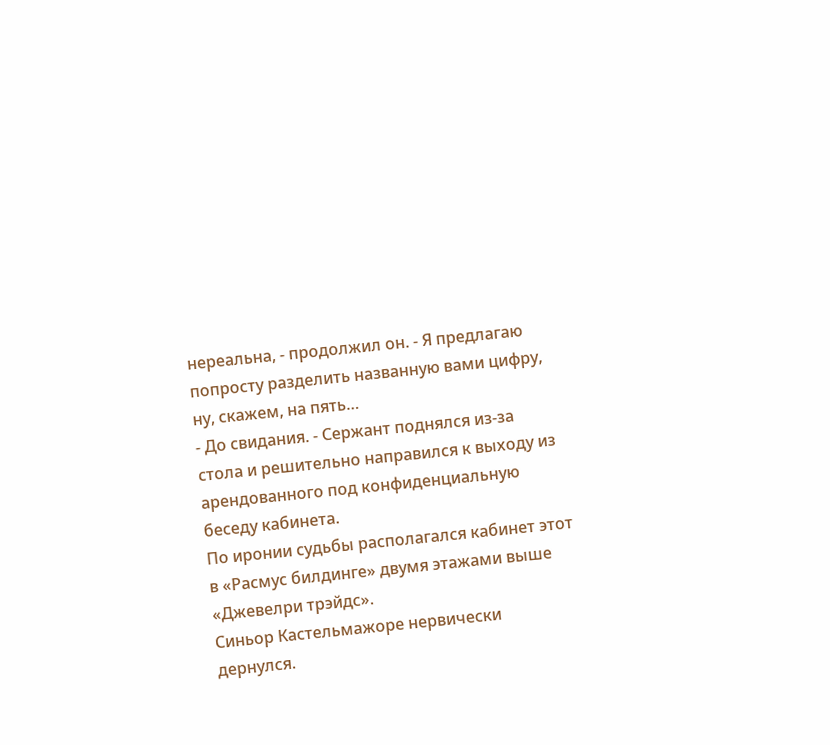нереальна, - продолжил он. - Я предлагаю попросту разделить названную вами цифру, ну, скажем, на пять…
- До свидания. - Сержант поднялся из-за стола и решительно направился к выходу из арендованного под конфиденциальную беседу кабинета.
По иронии судьбы располагался кабинет этот в «Расмус билдинге» двумя этажами выше «Джевелри трэйдс».
Синьор Кастельмажоре нервически дернулся.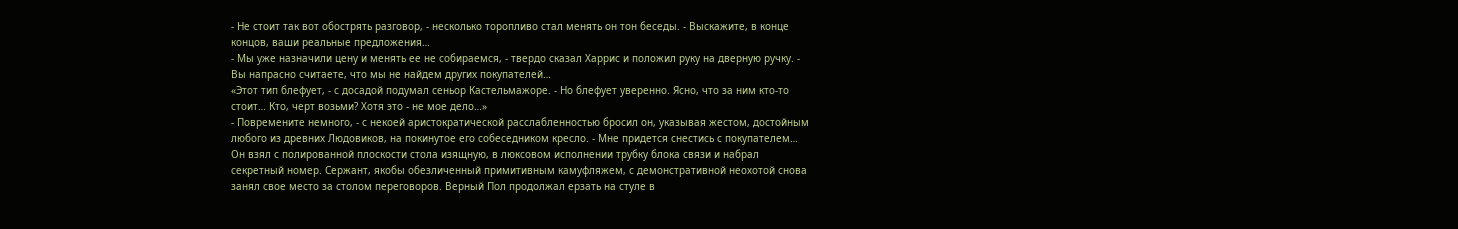- Не стоит так вот обострять разговор, - несколько торопливо стал менять он тон беседы. - Выскажите, в конце концов, ваши реальные предложения…
- Мы уже назначили цену и менять ее не собираемся, - твердо сказал Харрис и положил руку на дверную ручку. - Вы напрасно считаете, что мы не найдем других покупателей…
«Этот тип блефует, - с досадой подумал сеньор Кастельмажоре. - Но блефует уверенно. Ясно, что за ним кто-то стоит… Кто, черт возьми? Хотя это - не мое дело…»
- Повремените немного, - с некоей аристократической расслабленностью бросил он, указывая жестом, достойным любого из древних Людовиков, на покинутое его собеседником кресло. - Мне придется снестись с покупателем…
Он взял с полированной плоскости стола изящную, в люксовом исполнении трубку блока связи и набрал секретный номер. Сержант, якобы обезличенный примитивным камуфляжем, с демонстративной неохотой снова занял свое место за столом переговоров. Верный Пол продолжал ерзать на стуле в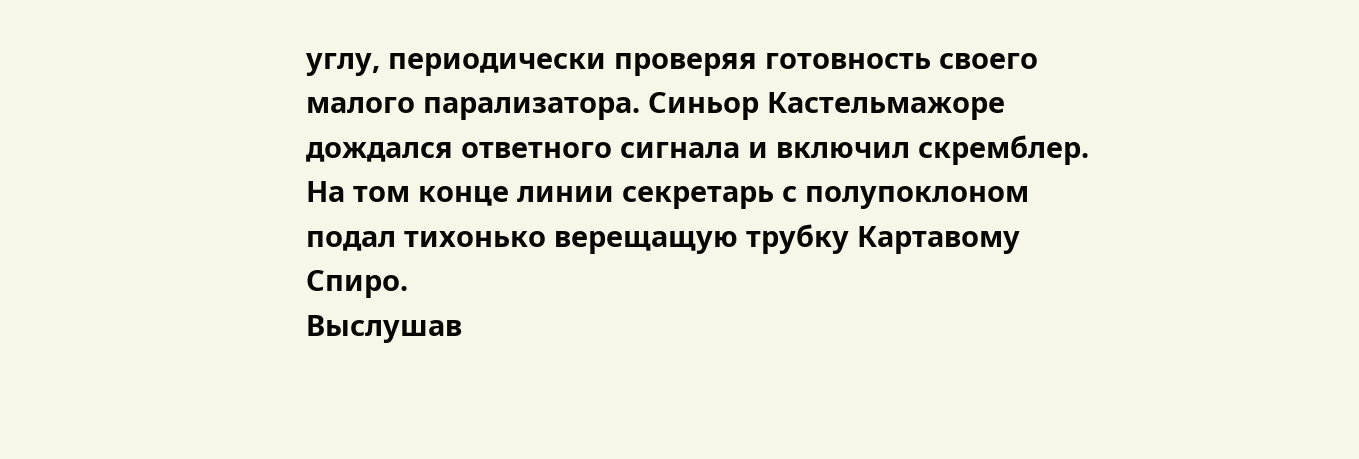углу, периодически проверяя готовность своего малого парализатора. Синьор Кастельмажоре дождался ответного сигнала и включил скремблер.
На том конце линии секретарь с полупоклоном подал тихонько верещащую трубку Картавому Спиро.
Выслушав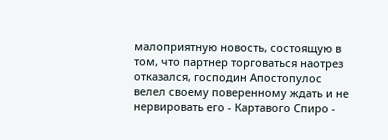малоприятную новость, состоящую в том, что партнер торговаться наотрез отказался, господин Апостопулос велел своему поверенному ждать и не нервировать его - Картавого Спиро -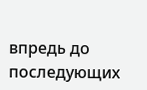впредь до последующих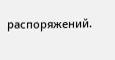распоряжений.